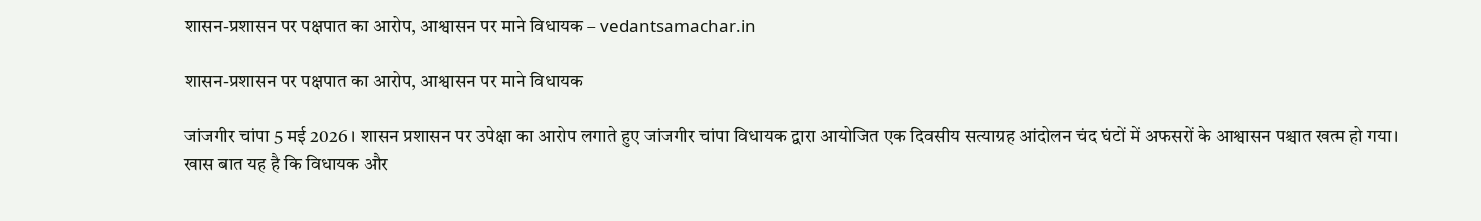शासन-प्रशासन पर पक्षपात का आरोप, आश्वासन पर माने विधायक – vedantsamachar.in

शासन-प्रशासन पर पक्षपात का आरोप, आश्वासन पर माने विधायक

जांजगीर चांपा 5 मई 2026 । शासन प्रशासन पर उपेक्षा का आरोप लगाते हुए जांजगीर चांपा विधायक द्वारा आयोजित एक दिवसीय सत्याग्रह आंदोलन चंद घंटों में अफसरों के आश्वासन पश्चात खत्म हो गया। खास बात यह है कि विधायक और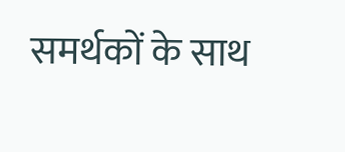समर्थकों के साथ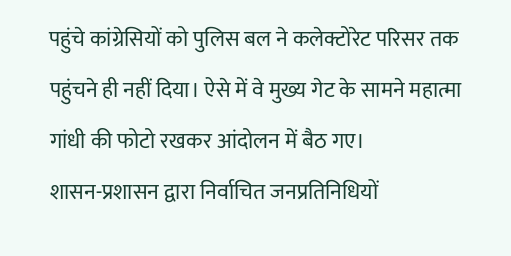पहुंचे कांग्रेसियों को पुलिस बल ने कलेक्टोरेट परिसर तक पहुंचने ही नहीं दिया। ऐसे में वे मुख्य गेट के सामने महात्मा गांधी की फोटो रखकर आंदोलन में बैठ गए।
शासन-प्रशासन द्वारा निर्वाचित जनप्रतिनिधियों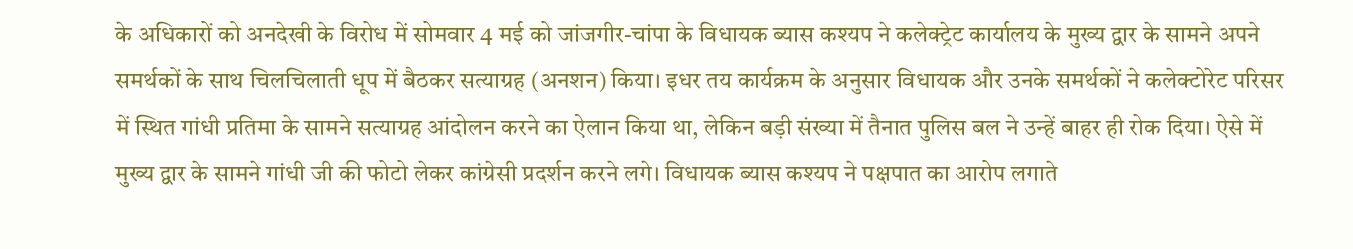के अधिकारों को अनदेखी के विरोध में सोमवार 4 मई को जांजगीर-चांपा के विधायक ब्यास कश्यप ने कलेक्ट्रेट कार्यालय के मुख्य द्वार के सामने अपने समर्थकों के साथ चिलचिलाती धूप में बैठकर सत्याग्रह (अनशन) किया। इधर तय कार्यक्रम के अनुसार विधायक और उनके समर्थकों ने कलेक्टोरेट परिसर में स्थित गांधी प्रतिमा के सामने सत्याग्रह आंदोलन करने का ऐलान किया था, लेकिन बड़ी संख्या में तैनात पुलिस बल ने उन्हें बाहर ही रोक दिया। ऐसे में मुख्य द्वार के सामने गांधी जी की फोटो लेकर कांग्रेसी प्रदर्शन करने लगे। विधायक ब्यास कश्यप ने पक्षपात का आरोप लगाते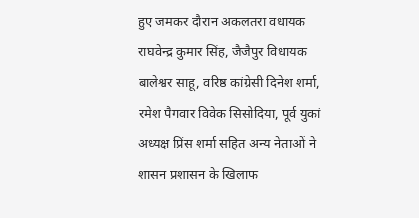हुए जमकर दौरान अकलतरा वधायक राघवेन्द्र कुमार सिंह, जैजैपुर विधायक बालेश्वर साहू, वरिष्ठ कांग्रेसी दिनेश शर्मा, रमेश पैगवार विवेक सिसोदिया, पूर्व युकां अध्यक्ष प्रिंस शर्मा सहित अन्य नेताओं ने शासन प्रशासन के खिलाफ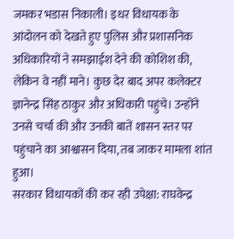जमकर भडास निकाली। इधर विधायक के आंदोलन को देखते हुए पुलिस और प्रशासनिक अधिकारियों ने समझाईश देने की कोशिश की, लेकिन वे नहीं माने। कुछ देर बाद अपर कलेक्टर ज्ञानेन्द्र सिंह ठाकुर और अधिकारी पहुंचे। उन्होंने उनसे चर्चा की और उनकी बातें शासन स्तर पर पहुंचाने का आश्वासन दिया, तब जाकर मामला शांत हुआ।
सरकार विधायकों की कर रही उपेक्षा: राघवेन्द्र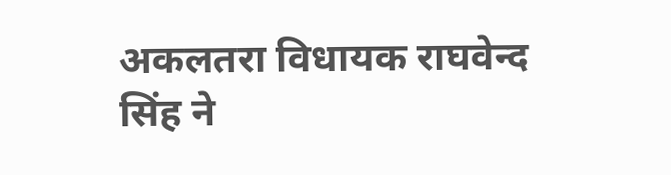अकलतरा विधायक राघवेन्द सिंह ने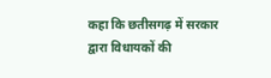कहा कि छतीसगढ़ में सरकार द्वारा विधायकों की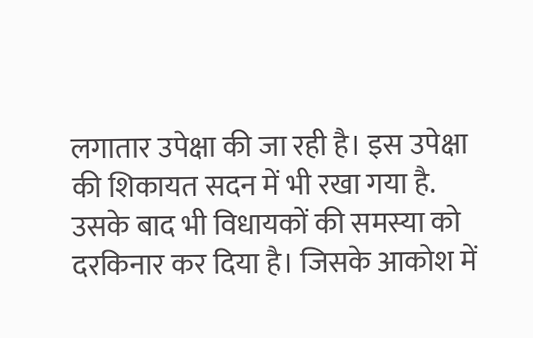लगातार उपेक्षा की जा रही है। इस उपेक्षा की शिकायत सदन में भी रखा गया है. उसके बाद भी विधायकों की समस्या को दरकिनार कर दिया है। जिसके आकोश में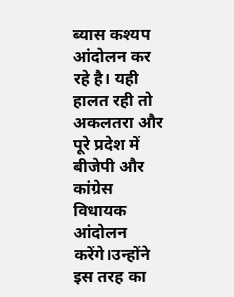ब्यास कश्यप आंदोलन कर रहे है। यही हालत रही तो अकलतरा और पूरे प्रदेश में बीजेपी और कांग्रेस विधायक आंदोलन करेंगे।उन्होंने इस तरह का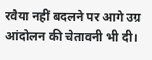रवैया नहीं बदलने पर आगे उग्र आंदोलन की चेतावनी भी दी।